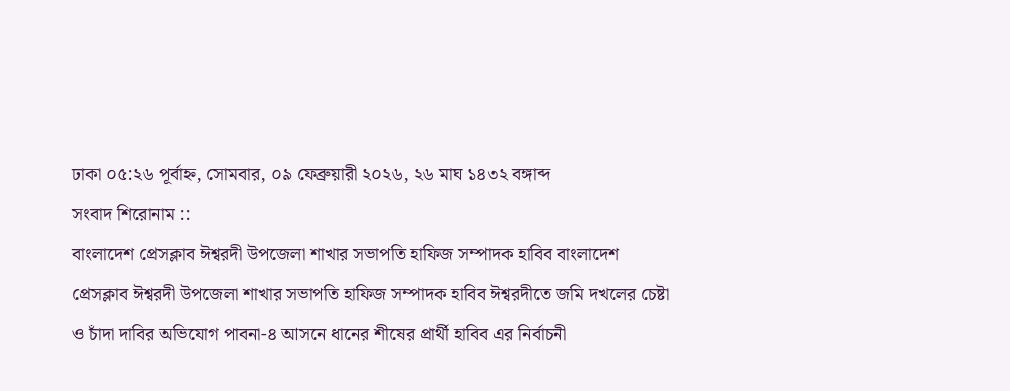ঢাকা ০৫:২৬ পূর্বাহ্ন, সোমবার, ০৯ ফেব্রুয়ারী ২০২৬, ২৬ মাঘ ১৪৩২ বঙ্গাব্দ
সংবাদ শিরোনাম ::
বাংলাদেশ প্রেসক্লাব ঈশ্বরদী উপজেলা শাখার সভাপতি হাফিজ সম্পাদক হাবিব বাংলাদেশ প্রেসক্লাব ঈশ্বরদী উপজেলা শাখার সভাপতি হাফিজ সম্পাদক হাবিব ঈশ্বরদীতে জমি দখলের চেষ্টা ও চাঁদা দাবির অভিযোগ পাবনা-৪ আসনে ধানের শীষের প্রার্থী হাবিব এর নির্বাচনী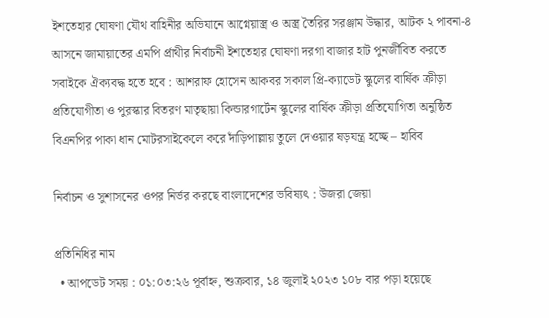ইশতেহার ঘোষণা যৌথ বাহিনীর অভিযানে আগ্নেয়াস্ত্র ও অস্ত্র তৈরির সরঞ্জাম উদ্ধার, আটক ২ পাবনা-৪ আসনে জামায়াতের এমপি র্প্রাথীর নির্বাচনী ইশতেহার ঘোষণা দরগা বাজার হাট পুনর্জীবিত করতে সবাইকে ঐক্যবদ্ধ হতে হবে : আশরাফ হোসেন আকবর সকাল প্রি-ক্যাডেট স্কুলের বার্ষিক ক্রীড়া প্রতিযোগীতা ও পুরস্কার বিতরণ মাতৃছায়া কিন্ডারগার্টেন স্কুলের বার্ষিক ক্রীড়া প্রতিযোগিতা অনুষ্ঠিত বিএনপির পাকা ধান মোটরসাইকেলে করে দাঁড়িপাল্লায় তুলে দেওয়ার ষড়যন্ত্র হচ্ছে – হাবিব

নির্বাচন ও সুশাসনের ওপর নির্ভর করছে বাংলাদেশের ভবিষ্যৎ : উজরা জেয়া

প্রতিনিধির নাম
  • আপডেট সময় : ০১:০৩:২৬ পূর্বাহ্ন, শুক্রবার, ১৪ জুলাই ২০২৩ ১০৮ বার পড়া হয়েছে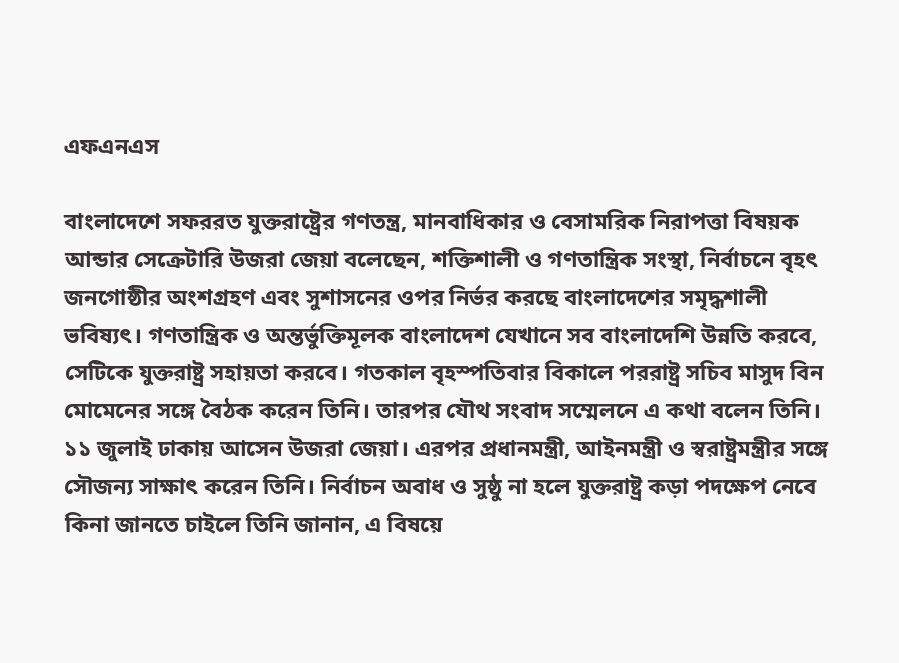এফএনএস

বাংলাদেশে সফররত যুক্তরাষ্ট্রের গণতন্ত্র, মানবাধিকার ও বেসামরিক নিরাপত্তা বিষয়ক আন্ডার সেক্রেটারি উজরা জেয়া বলেছেন, শক্তিশালী ও গণতান্ত্রিক সংস্থা, নির্বাচনে বৃহৎ জনগোষ্ঠীর অংশগ্রহণ এবং সুশাসনের ওপর নির্ভর করছে বাংলাদেশের সমৃদ্ধশালী ভবিষ্যৎ। গণতান্ত্রিক ও অন্তর্ভুক্তিমূলক বাংলাদেশ যেখানে সব বাংলাদেশি উন্নতি করবে, সেটিকে যুক্তরাষ্ট্র সহায়তা করবে। গতকাল বৃহস্পতিবার বিকালে পররাষ্ট্র সচিব মাসুদ বিন মোমেনের সঙ্গে বৈঠক করেন তিনি। তারপর যৌথ সংবাদ সম্মেলনে এ কথা বলেন তিনি। ১১ জুলাই ঢাকায় আসেন উজরা জেয়া। এরপর প্রধানমন্ত্রী, আইনমন্ত্রী ও স্বরাষ্ট্রমন্ত্রীর সঙ্গে সৌজন্য সাক্ষাৎ করেন তিনি। নির্বাচন অবাধ ও সুষ্ঠু না হলে যুক্তরাষ্ট্র কড়া পদক্ষেপ নেবে কিনা জানতে চাইলে তিনি জানান, এ বিষয়ে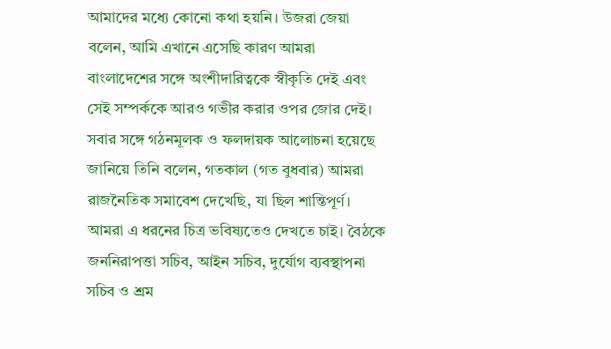আমাদের মধ্যে কোনো কথা হয়নি। উজরা জেয়া বলেন, আমি এখানে এসেছি কারণ আমরা বাংলাদেশের সঙ্গে অংশীদারিত্বকে স্বীকৃতি দেই এবং সেই সম্পর্ককে আরও গভীর করার ওপর জোর দেই। সবার সঙ্গে গঠনমূলক ও ফলদায়ক আলোচনা হয়েছে জানিয়ে তিনি বলেন, গতকাল (গত বুধবার) আমরা রাজনৈতিক সমাবেশ দেখেছি, যা ছিল শান্তিপূর্ণ। আমরা এ ধরনের চিত্র ভবিষ্যতেও দেখতে চাই। বৈঠকে জননিরাপত্তা সচিব, আইন সচিব, দুর্যোগ ব্যবস্থাপনা সচিব ও শ্রম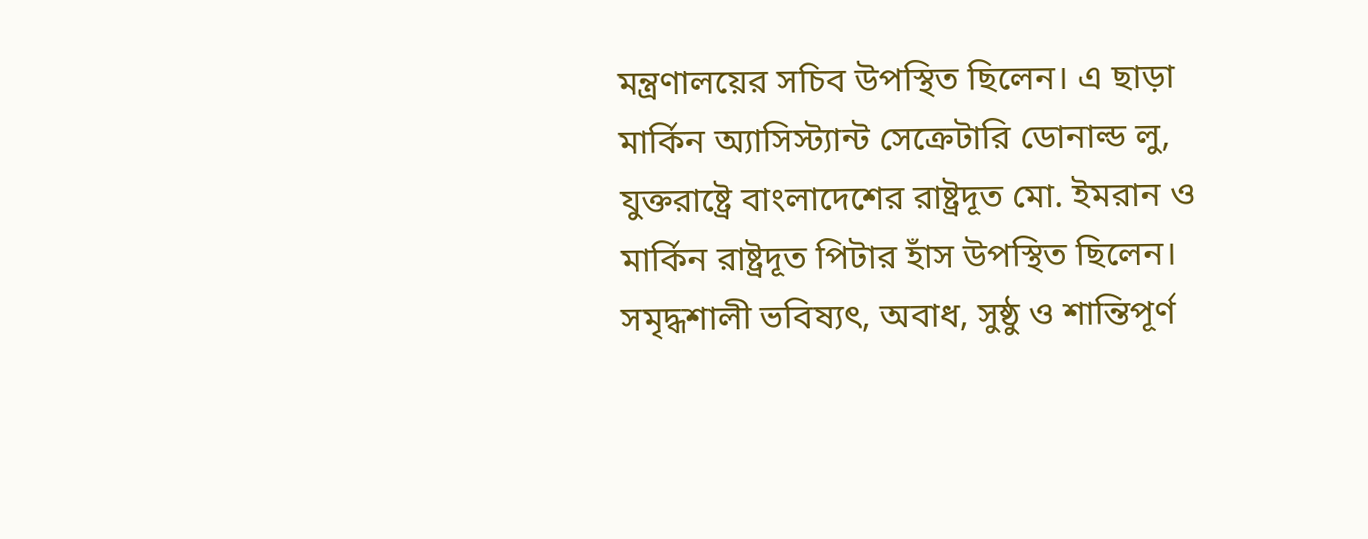মন্ত্রণালয়ের সচিব উপস্থিত ছিলেন। এ ছাড়া মার্কিন অ্যাসিস্ট্যান্ট সেক্রেটারি ডোনাল্ড লু, যুক্তরাষ্ট্রে বাংলাদেশের রাষ্ট্রদূত মো. ইমরান ও মার্কিন রাষ্ট্রদূত পিটার হাঁস উপস্থিত ছিলেন। সমৃদ্ধশালী ভবিষ্যৎ, অবাধ, সুষ্ঠু ও শান্তিপূর্ণ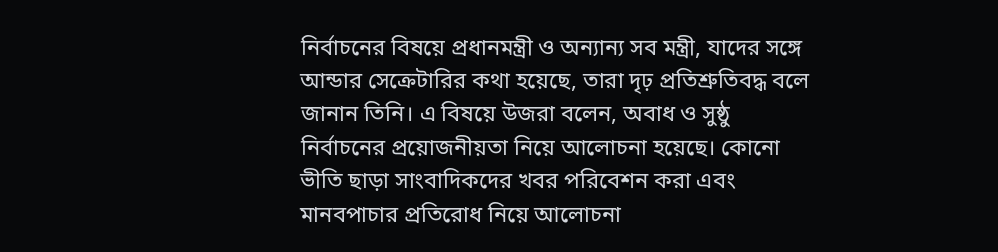নির্বাচনের বিষয়ে প্রধানমন্ত্রী ও অন্যান্য সব মন্ত্রী, যাদের সঙ্গে আন্ডার সেক্রেটারির কথা হয়েছে, তারা দৃঢ় প্রতিশ্রুতিবদ্ধ বলে জানান তিনি। এ বিষয়ে উজরা বলেন, অবাধ ও সুষ্ঠু নির্বাচনের প্রয়োজনীয়তা নিয়ে আলোচনা হয়েছে। কোনো ভীতি ছাড়া সাংবাদিকদের খবর পরিবেশন করা এবং মানবপাচার প্রতিরোধ নিয়ে আলোচনা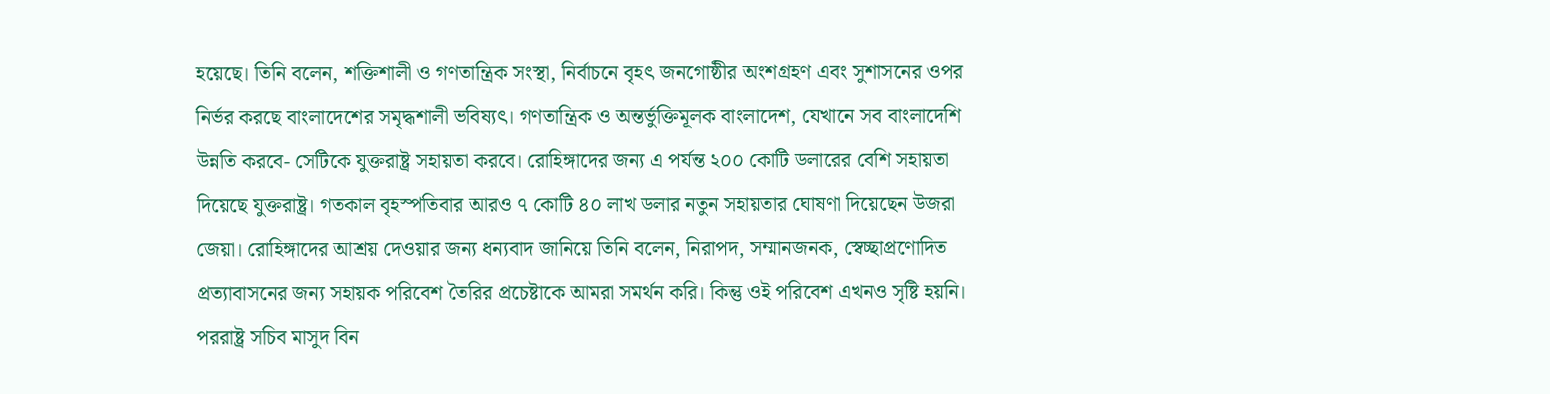হয়েছে। তিনি বলেন, শক্তিশালী ও গণতান্ত্রিক সংস্থা, নির্বাচনে বৃহৎ জনগোষ্ঠীর অংশগ্রহণ এবং সুশাসনের ওপর নির্ভর করছে বাংলাদেশের সমৃদ্ধশালী ভবিষ্যৎ। গণতান্ত্রিক ও অন্তর্ভুক্তিমূলক বাংলাদেশ, যেখানে সব বাংলাদেশি উন্নতি করবে- সেটিকে যুক্তরাষ্ট্র সহায়তা করবে। রোহিঙ্গাদের জন্য এ পর্যন্ত ২০০ কোটি ডলারের বেশি সহায়তা দিয়েছে যুক্তরাষ্ট্র। গতকাল বৃহস্পতিবার আরও ৭ কোটি ৪০ লাখ ডলার নতুন সহায়তার ঘোষণা দিয়েছেন উজরা জেয়া। রোহিঙ্গাদের আশ্রয় দেওয়ার জন্য ধন্যবাদ জানিয়ে তিনি বলেন, নিরাপদ, সম্মানজনক, স্বেচ্ছাপ্রণোদিত প্রত্যাবাসনের জন্য সহায়ক পরিবেশ তৈরির প্রচেষ্টাকে আমরা সমর্থন করি। কিন্তু ওই পরিবেশ এখনও সৃষ্টি হয়নি। পররাষ্ট্র সচিব মাসুদ বিন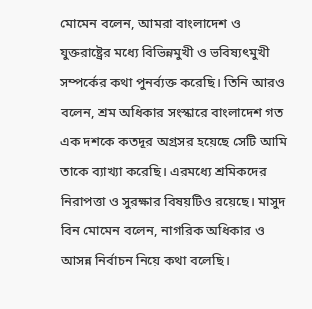মোমেন বলেন, আমরা বাংলাদেশ ও যুক্তরাষ্ট্রের মধ্যে বিভিন্নমুখী ও ভবিষ্যৎমুখী সম্পর্কের কথা পুনর্ব্যক্ত করেছি। তিনি আরও বলেন, শ্রম অধিকার সংস্কারে বাংলাদেশ গত এক দশকে কতদূর অগ্রসর হয়েছে সেটি আমি তাকে ব্যাখ্যা করেছি। এরমধ্যে শ্রমিকদের নিরাপত্তা ও সুরক্ষার বিষয়টিও রয়েছে। মাসুদ বিন মোমেন বলেন, নাগরিক অধিকার ও আসন্ন নির্বাচন নিয়ে কথা বলেছি।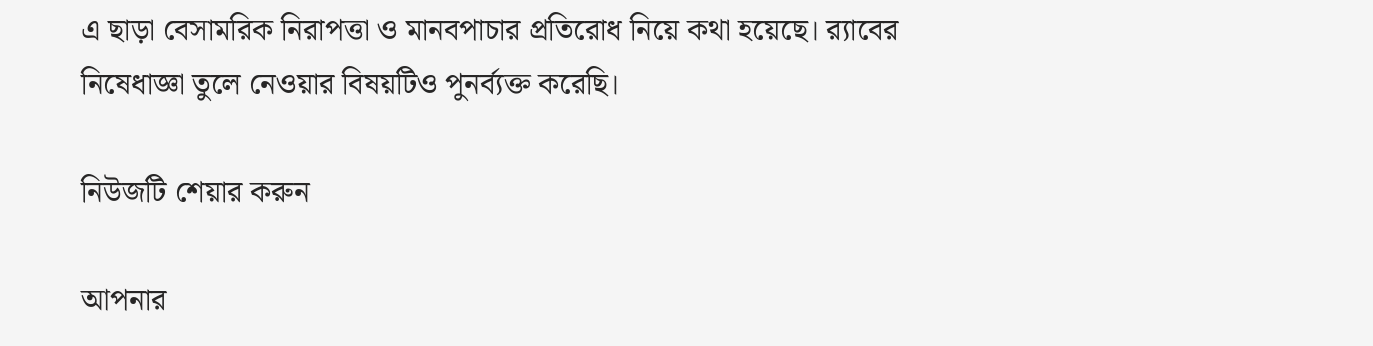এ ছাড়া বেসামরিক নিরাপত্তা ও মানবপাচার প্রতিরোধ নিয়ে কথা হয়েছে। র‌্যাবের নিষেধাজ্ঞা তুলে নেওয়ার বিষয়টিও পুনর্ব্যক্ত করেছি।

নিউজটি শেয়ার করুন

আপনার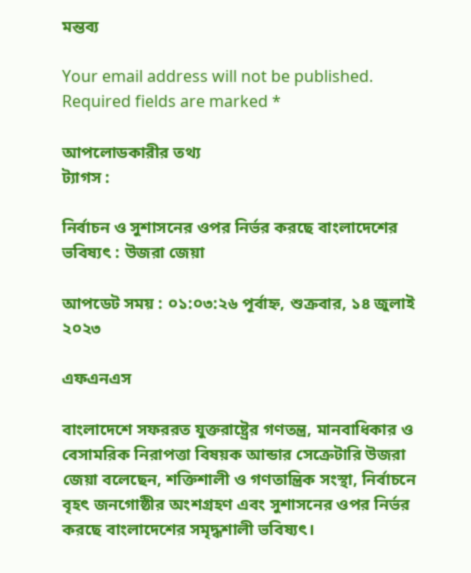মন্তব্য

Your email address will not be published. Required fields are marked *

আপলোডকারীর তথ্য
ট্যাগস :

নির্বাচন ও সুশাসনের ওপর নির্ভর করছে বাংলাদেশের ভবিষ্যৎ : উজরা জেয়া

আপডেট সময় : ০১:০৩:২৬ পূর্বাহ্ন, শুক্রবার, ১৪ জুলাই ২০২৩

এফএনএস

বাংলাদেশে সফররত যুক্তরাষ্ট্রের গণতন্ত্র, মানবাধিকার ও বেসামরিক নিরাপত্তা বিষয়ক আন্ডার সেক্রেটারি উজরা জেয়া বলেছেন, শক্তিশালী ও গণতান্ত্রিক সংস্থা, নির্বাচনে বৃহৎ জনগোষ্ঠীর অংশগ্রহণ এবং সুশাসনের ওপর নির্ভর করছে বাংলাদেশের সমৃদ্ধশালী ভবিষ্যৎ।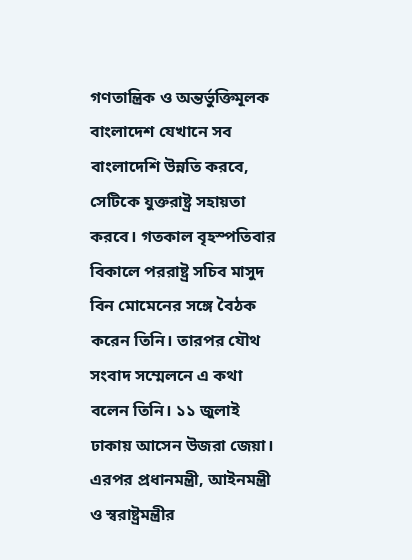গণতান্ত্রিক ও অন্তর্ভুক্তিমূলক বাংলাদেশ যেখানে সব বাংলাদেশি উন্নতি করবে, সেটিকে যুক্তরাষ্ট্র সহায়তা করবে। গতকাল বৃহস্পতিবার বিকালে পররাষ্ট্র সচিব মাসুদ বিন মোমেনের সঙ্গে বৈঠক করেন তিনি। তারপর যৌথ সংবাদ সম্মেলনে এ কথা বলেন তিনি। ১১ জুলাই ঢাকায় আসেন উজরা জেয়া। এরপর প্রধানমন্ত্রী, আইনমন্ত্রী ও স্বরাষ্ট্রমন্ত্রীর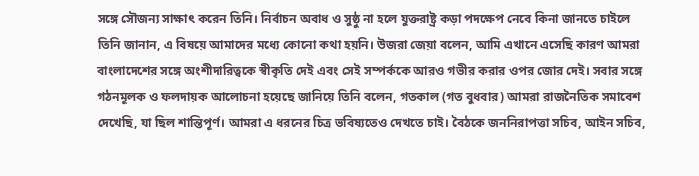সঙ্গে সৌজন্য সাক্ষাৎ করেন তিনি। নির্বাচন অবাধ ও সুষ্ঠু না হলে যুক্তরাষ্ট্র কড়া পদক্ষেপ নেবে কিনা জানতে চাইলে তিনি জানান, এ বিষয়ে আমাদের মধ্যে কোনো কথা হয়নি। উজরা জেয়া বলেন, আমি এখানে এসেছি কারণ আমরা বাংলাদেশের সঙ্গে অংশীদারিত্বকে স্বীকৃতি দেই এবং সেই সম্পর্ককে আরও গভীর করার ওপর জোর দেই। সবার সঙ্গে গঠনমূলক ও ফলদায়ক আলোচনা হয়েছে জানিয়ে তিনি বলেন, গতকাল (গত বুধবার) আমরা রাজনৈতিক সমাবেশ দেখেছি, যা ছিল শান্তিপূর্ণ। আমরা এ ধরনের চিত্র ভবিষ্যতেও দেখতে চাই। বৈঠকে জননিরাপত্তা সচিব, আইন সচিব,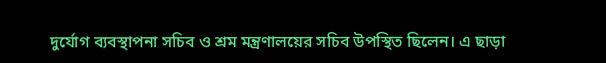দুর্যোগ ব্যবস্থাপনা সচিব ও শ্রম মন্ত্রণালয়ের সচিব উপস্থিত ছিলেন। এ ছাড়া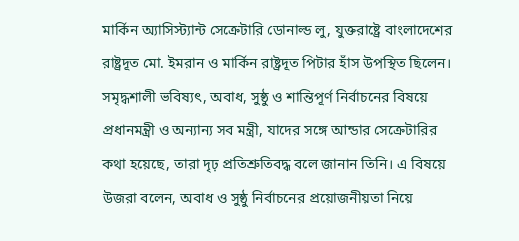মার্কিন অ্যাসিস্ট্যান্ট সেক্রেটারি ডোনাল্ড লু, যুক্তরাষ্ট্রে বাংলাদেশের রাষ্ট্রদূত মো. ইমরান ও মার্কিন রাষ্ট্রদূত পিটার হাঁস উপস্থিত ছিলেন। সমৃদ্ধশালী ভবিষ্যৎ, অবাধ, সুষ্ঠু ও শান্তিপূর্ণ নির্বাচনের বিষয়ে প্রধানমন্ত্রী ও অন্যান্য সব মন্ত্রী, যাদের সঙ্গে আন্ডার সেক্রেটারির কথা হয়েছে, তারা দৃঢ় প্রতিশ্রুতিবদ্ধ বলে জানান তিনি। এ বিষয়ে উজরা বলেন, অবাধ ও সুষ্ঠু নির্বাচনের প্রয়োজনীয়তা নিয়ে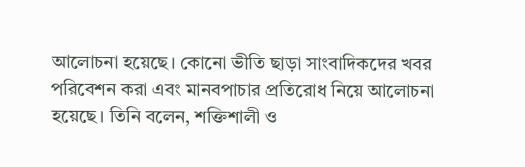আলোচনা হয়েছে। কোনো ভীতি ছাড়া সাংবাদিকদের খবর পরিবেশন করা এবং মানবপাচার প্রতিরোধ নিয়ে আলোচনা হয়েছে। তিনি বলেন, শক্তিশালী ও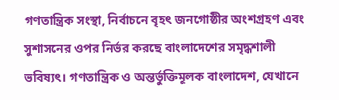গণতান্ত্রিক সংস্থা, নির্বাচনে বৃহৎ জনগোষ্ঠীর অংশগ্রহণ এবং সুশাসনের ওপর নির্ভর করছে বাংলাদেশের সমৃদ্ধশালী ভবিষ্যৎ। গণতান্ত্রিক ও অন্তর্ভুক্তিমূলক বাংলাদেশ, যেখানে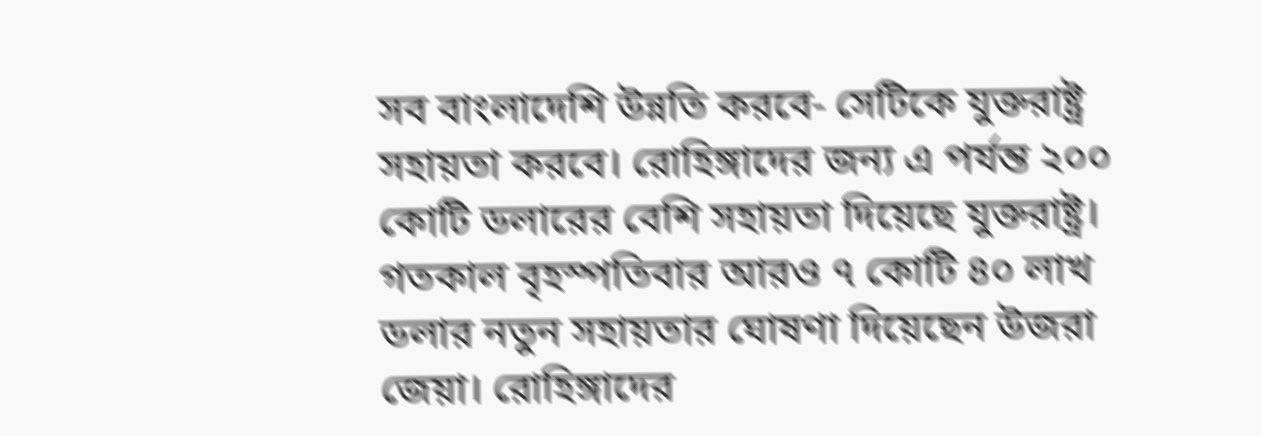সব বাংলাদেশি উন্নতি করবে- সেটিকে যুক্তরাষ্ট্র সহায়তা করবে। রোহিঙ্গাদের জন্য এ পর্যন্ত ২০০ কোটি ডলারের বেশি সহায়তা দিয়েছে যুক্তরাষ্ট্র। গতকাল বৃহস্পতিবার আরও ৭ কোটি ৪০ লাখ ডলার নতুন সহায়তার ঘোষণা দিয়েছেন উজরা জেয়া। রোহিঙ্গাদের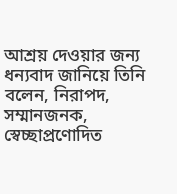আশ্রয় দেওয়ার জন্য ধন্যবাদ জানিয়ে তিনি বলেন, নিরাপদ, সম্মানজনক, স্বেচ্ছাপ্রণোদিত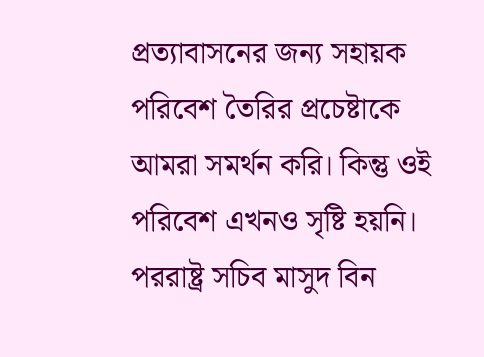প্রত্যাবাসনের জন্য সহায়ক পরিবেশ তৈরির প্রচেষ্টাকে আমরা সমর্থন করি। কিন্তু ওই পরিবেশ এখনও সৃষ্টি হয়নি। পররাষ্ট্র সচিব মাসুদ বিন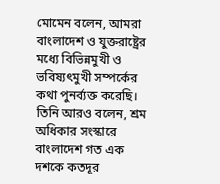মোমেন বলেন, আমরা বাংলাদেশ ও যুক্তরাষ্ট্রের মধ্যে বিভিন্নমুখী ও ভবিষ্যৎমুখী সম্পর্কের কথা পুনর্ব্যক্ত করেছি। তিনি আরও বলেন, শ্রম অধিকার সংস্কারে বাংলাদেশ গত এক দশকে কতদূর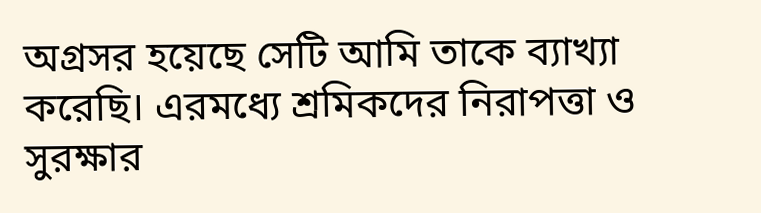অগ্রসর হয়েছে সেটি আমি তাকে ব্যাখ্যা করেছি। এরমধ্যে শ্রমিকদের নিরাপত্তা ও সুরক্ষার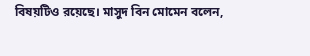বিষয়টিও রয়েছে। মাসুদ বিন মোমেন বলেন,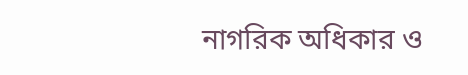নাগরিক অধিকার ও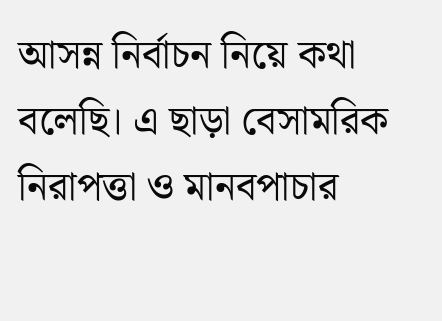আসন্ন নির্বাচন নিয়ে কথা বলেছি। এ ছাড়া বেসামরিক নিরাপত্তা ও মানবপাচার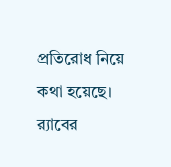প্রতিরোধ নিয়ে কথা হয়েছে। র‌্যাবের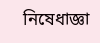নিষেধাজ্ঞা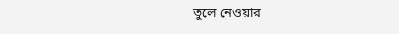তুলে নেওয়ার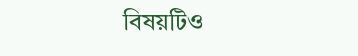বিষয়টিও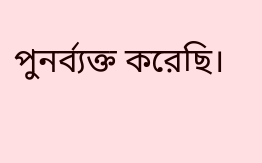পুনর্ব্যক্ত করেছি।